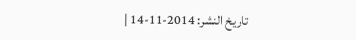تاريخ النشر: 2014-11-14 |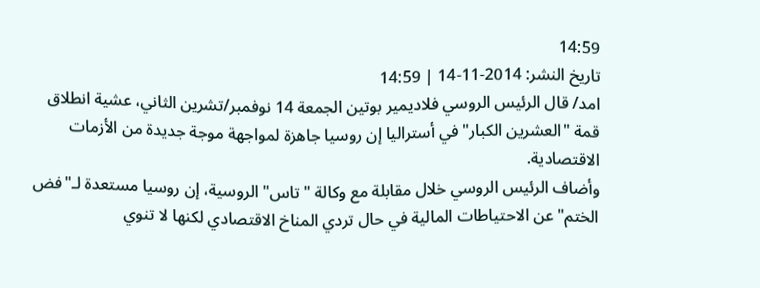14:59
تاريخ النشر: 2014-11-14 | 14:59
امد/ قال الرئيس الروسي فلاديمير بوتين الجمعة 14 نوفمبر/تشرين الثاني، عشية انطلاق قمة "العشرين الكبار" في أستراليا إن روسيا جاهزة لمواجهة موجة جديدة من الأزمات الاقتصادية.
وأضاف الرئيس الروسي خلال مقابلة مع وكالة "تاس" الروسية، إن روسيا مستعدة لـ"فض الختم" عن الاحتياطات المالية في حال تردي المناخ الاقتصادي لكنها لا تنوي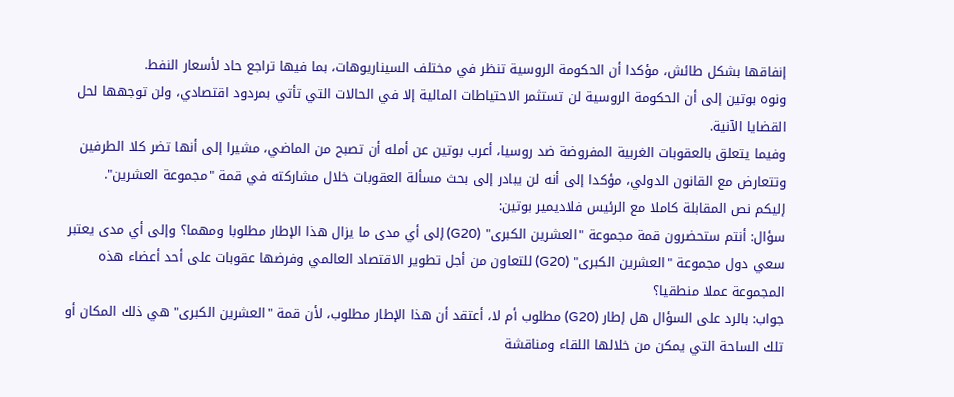إنفاقها بشكل طائش، مؤكدا أن الحكومة الروسية تنظر في مختلف السيناريوهات، بما فيها تراجع حاد لأسعار النفط.
ونوه بوتين إلى أن الحكومة الروسية لن تستثمر الاحتياطات المالية إلا في الحالات التي تأتي بمردود اقتصادي، ولن توجهها لحل القضايا الآنية.
وفيما يتعلق بالعقوبات الغربية المفروضة ضد روسيا، أعرب بوتين عن أمله أن تصبح من الماضي، مشيرا إلى أنها تضر كلا الطرفين وتتعارض مع القانون الدولي، مؤكدا إلى أنه لن يبادر إلى بحث مسألة العقوبات خلال مشاركته في قمة "مجموعة العشرين".
إليكم نص المقابلة كاملا مع الرئيس فلاديمير بوتين:
سؤال: أنتم ستحضرون قمة مجموعة "العشرين الكبرى" (G20) إلى أي مدى ما يزال هذا الإطار مطلوبا ومهما؟ وإلى أي مدى يعتبر سعي دول مجموعة "العشرين الكبرى" (G20) للتعاون من أجل تطوير الاقتصاد العالمي وفرضها عقوبات على أحد أعضاء هذه المجموعة عملا منطقيا؟
جواب: بالرد على السؤال هل إطار (G20) مطلوب أم لا، أعتقد أن هذا الإطار مطلوب، لأن قمة "العشرين الكبرى" هي ذلك المكان أو تلك الساحة التي يمكن من خلالها اللقاء ومناقشة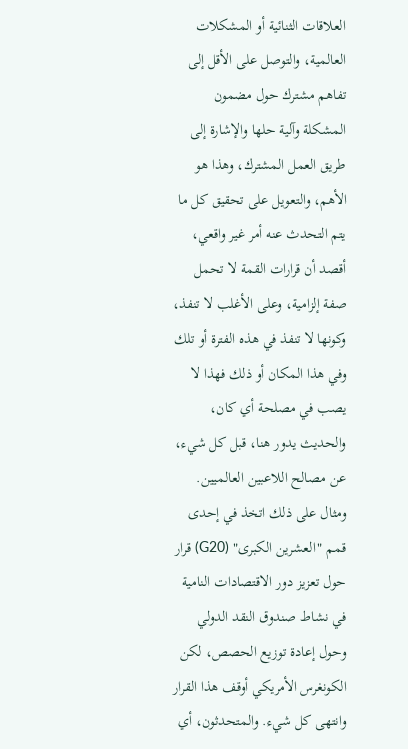العلاقات الثنائية أو المشكلات العالمية، والتوصل على الأقل إلى تفاهم مشترك حول مضمون المشكلة وآلية حلها والإشارة إلى طريق العمل المشترك، وهذا هو الأهم، والتعويل على تحقيق كل ما يتم التحدث عنه أمر غير واقعي، أقصد أن قرارات القمة لا تحمل صفة إلزامية، وعلى الأغلب لا تنفذ، وكونها لا تنفذ في هذه الفترة أو تلك وفي هذا المكان أو ذلك فهذا لا يصب في مصلحة أي كان، والحديث يدور هنا، قبل كل شيء، عن مصالح اللاعبين العالميين. ومثال على ذلك اتخذ في إحدى قمم "العشرين الكبرى" (G20) قرار حول تعزيز دور الاقتصادات النامية في نشاط صندوق النقد الدولي وحول إعادة توزيع الحصص، لكن الكونغرس الأمريكي أوقف هذا القرار وانتهى كل شيء. والمتحدثون، أي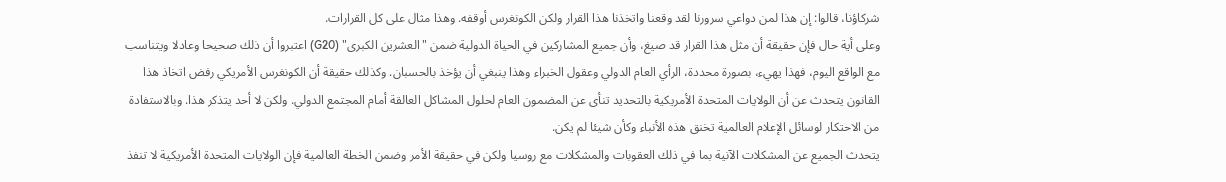شركاؤنا، قالوا: إن هذا لمن دواعي سرورنا لقد وقعنا واتخذنا هذا القرار ولكن الكونغرس أوقفه. وهذا مثال على كل القرارات.
وعلى أية حال فإن حقيقة أن مثل هذا القرار قد صيغ، وأن جميع المشاركين في الحياة الدولية ضمن "العشرين الكبرى" (G20) اعتبروا أن ذلك صحيحا وعادلا ويتناسب مع الواقع اليوم، فهذا يهيء، بصورة محددة، الرأي العام الدولي وعقول الخبراء وهذا ينبغي أن يؤخذ بالحسبان. وكذلك حقيقة أن الكونغرس الأمريكي رفض اتخاذ هذا القانون يتحدث عن أن الولايات المتحدة الأمريكية بالتحديد تنأى عن المضمون العام لحلول المشاكل العالقة أمام المجتمع الدولي. ولكن لا أحد يتذكر هذا. وبالاستفادة من الاحتكار لوسائل الإعلام العالمية تخنق هذه الأنباء وكأن شيئا لم يكن.
يتحدث الجميع عن المشكلات الآنية بما في ذلك العقوبات والمشكلات مع روسيا ولكن في حقيقة الأمر وضمن الخطة العالمية فإن الولايات المتحدة الأمريكية لا تنفذ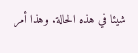شيئا في هذه الحالة. وهذا أمر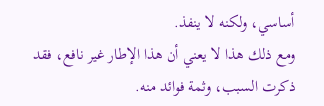أساسي، ولكنه لا ينفذ.
ومع ذلك هذا لا يعني أن هذا الإطار غير نافع، فقد ذكرت السبب، وثمة فوائد منه.